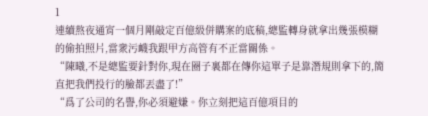1
連續熬夜通宵一個月剛敲定百億級併購案的底稿,總監轉身就拿出幾張模糊的偷拍照片,當衆污衊我跟甲方高管有不正當關係。
“陳曦,不是總監要針對你,現在圈子裏都在傳你這單子是靠潛規則拿下的,簡直把我們投行的臉都丟盡了!”
“爲了公司的名譽,你必須避嫌。你立刻把這百億項目的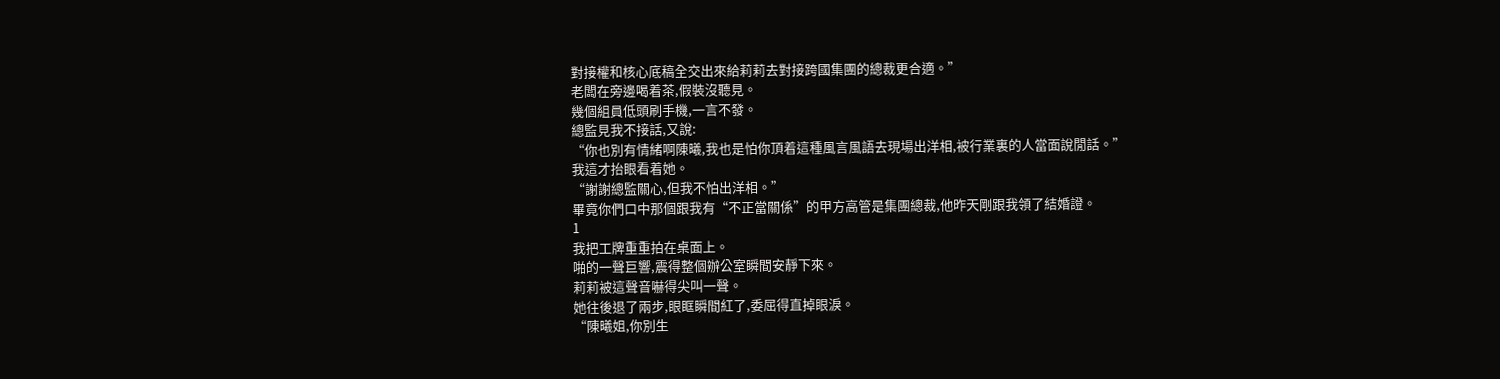對接權和核心底稿全交出來給莉莉去對接跨國集團的總裁更合適。”
老闆在旁邊喝着茶,假裝沒聽見。
幾個組員低頭刷手機,一言不發。
總監見我不接話,又說:
“你也別有情緒啊陳曦,我也是怕你頂着這種風言風語去現場出洋相,被行業裏的人當面說閒話。”
我這才抬眼看着她。
“謝謝總監關心,但我不怕出洋相。”
畢竟你們口中那個跟我有“不正當關係”的甲方高管是集團總裁,他昨天剛跟我領了結婚證。
1
我把工牌重重拍在桌面上。
啪的一聲巨響,震得整個辦公室瞬間安靜下來。
莉莉被這聲音嚇得尖叫一聲。
她往後退了兩步,眼眶瞬間紅了,委屈得直掉眼淚。
“陳曦姐,你別生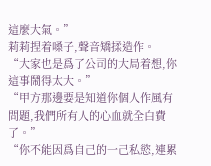這麼大氣。”
莉莉捏着嗓子,聲音矯揉造作。
“大家也是爲了公司的大局着想,你這事鬧得太大。”
“甲方那邊要是知道你個人作風有問題,我們所有人的心血就全白費了。”
“你不能因爲自己的一己私慾,連累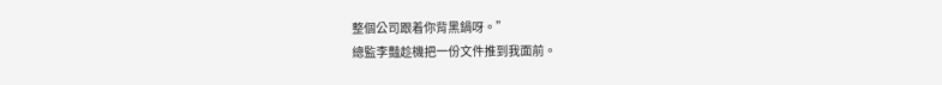整個公司跟着你背黑鍋呀。”
總監李豔趁機把一份文件推到我面前。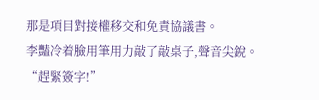那是項目對接權移交和免責協議書。
李豔冷着臉用筆用力敲了敲桌子,聲音尖銳。
“趕緊簽字!”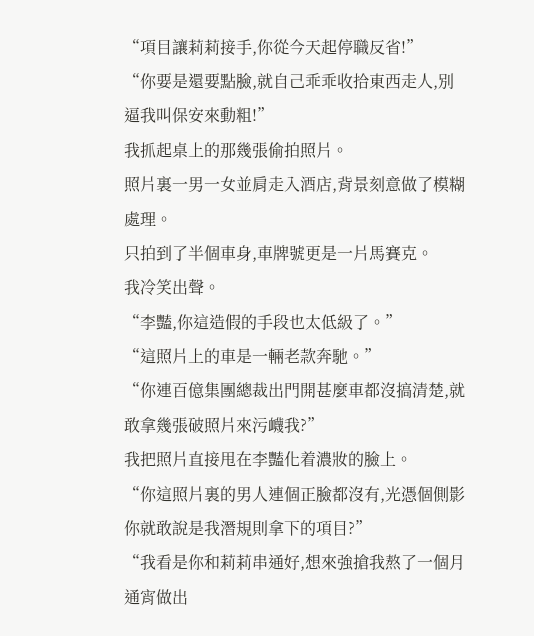“項目讓莉莉接手,你從今天起停職反省!”
“你要是還要點臉,就自己乖乖收拾東西走人,別逼我叫保安來動粗!”
我抓起桌上的那幾張偷拍照片。
照片裏一男一女並肩走入酒店,背景刻意做了模糊處理。
只拍到了半個車身,車牌號更是一片馬賽克。
我冷笑出聲。
“李豔,你這造假的手段也太低級了。”
“這照片上的車是一輛老款奔馳。”
“你連百億集團總裁出門開甚麼車都沒搞清楚,就敢拿幾張破照片來污衊我?”
我把照片直接甩在李豔化着濃妝的臉上。
“你這照片裏的男人連個正臉都沒有,光憑個側影你就敢說是我潛規則拿下的項目?”
“我看是你和莉莉串通好,想來強搶我熬了一個月通宵做出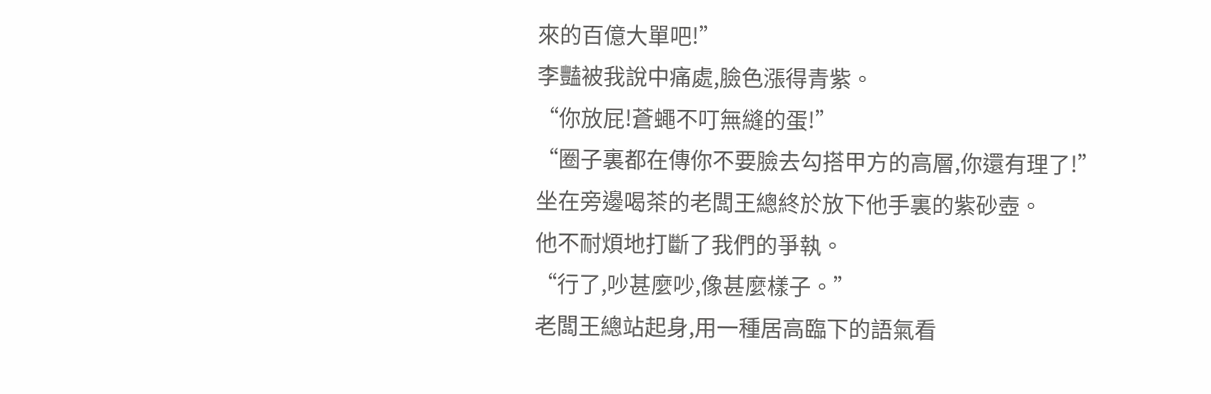來的百億大單吧!”
李豔被我說中痛處,臉色漲得青紫。
“你放屁!蒼蠅不叮無縫的蛋!”
“圈子裏都在傳你不要臉去勾搭甲方的高層,你還有理了!”
坐在旁邊喝茶的老闆王總終於放下他手裏的紫砂壺。
他不耐煩地打斷了我們的爭執。
“行了,吵甚麼吵,像甚麼樣子。”
老闆王總站起身,用一種居高臨下的語氣看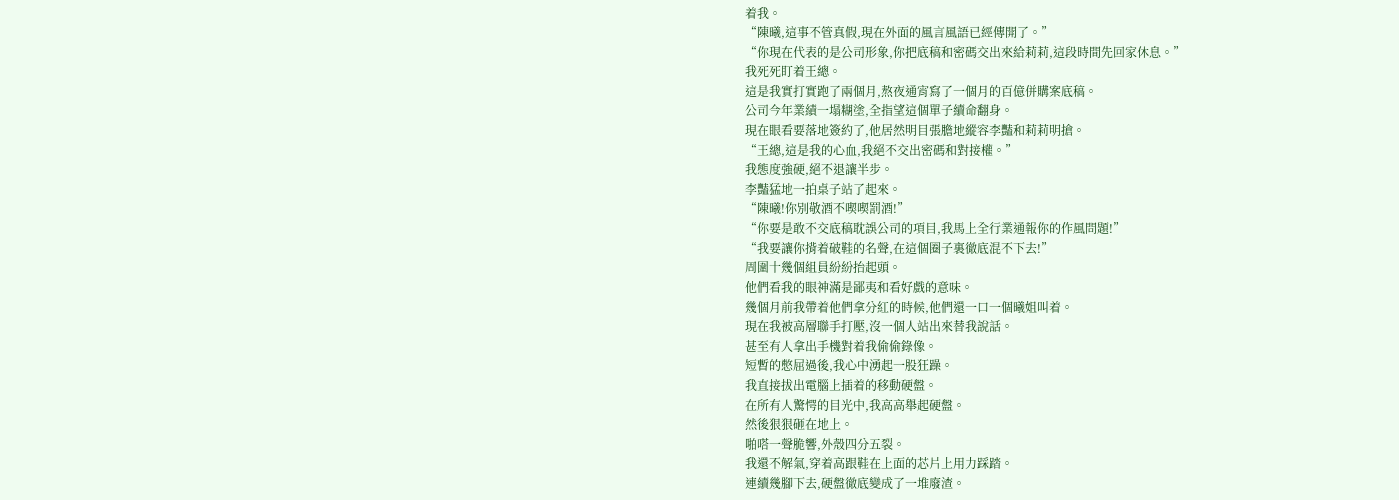着我。
“陳曦,這事不管真假,現在外面的風言風語已經傳開了。”
“你現在代表的是公司形象,你把底稿和密碼交出來給莉莉,這段時間先回家休息。”
我死死盯着王總。
這是我實打實跑了兩個月,熬夜通宵寫了一個月的百億併購案底稿。
公司今年業績一塌糊塗,全指望這個單子續命翻身。
現在眼看要落地簽約了,他居然明目張膽地縱容李豔和莉莉明搶。
“王總,這是我的心血,我絕不交出密碼和對接權。”
我態度強硬,絕不退讓半步。
李豔猛地一拍桌子站了起來。
“陳曦!你別敬酒不喫喫罰酒!”
“你要是敢不交底稿耽誤公司的項目,我馬上全行業通報你的作風問題!”
“我要讓你揹着破鞋的名聲,在這個圈子裏徹底混不下去!”
周圍十幾個組員紛紛抬起頭。
他們看我的眼神滿是鄙夷和看好戲的意味。
幾個月前我帶着他們拿分紅的時候,他們還一口一個曦姐叫着。
現在我被高層聯手打壓,沒一個人站出來替我說話。
甚至有人拿出手機對着我偷偷錄像。
短暫的憋屈過後,我心中湧起一股狂躁。
我直接拔出電腦上插着的移動硬盤。
在所有人驚愕的目光中,我高高舉起硬盤。
然後狠狠砸在地上。
啪嗒一聲脆響,外殼四分五裂。
我還不解氣,穿着高跟鞋在上面的芯片上用力踩踏。
連續幾腳下去,硬盤徹底變成了一堆廢渣。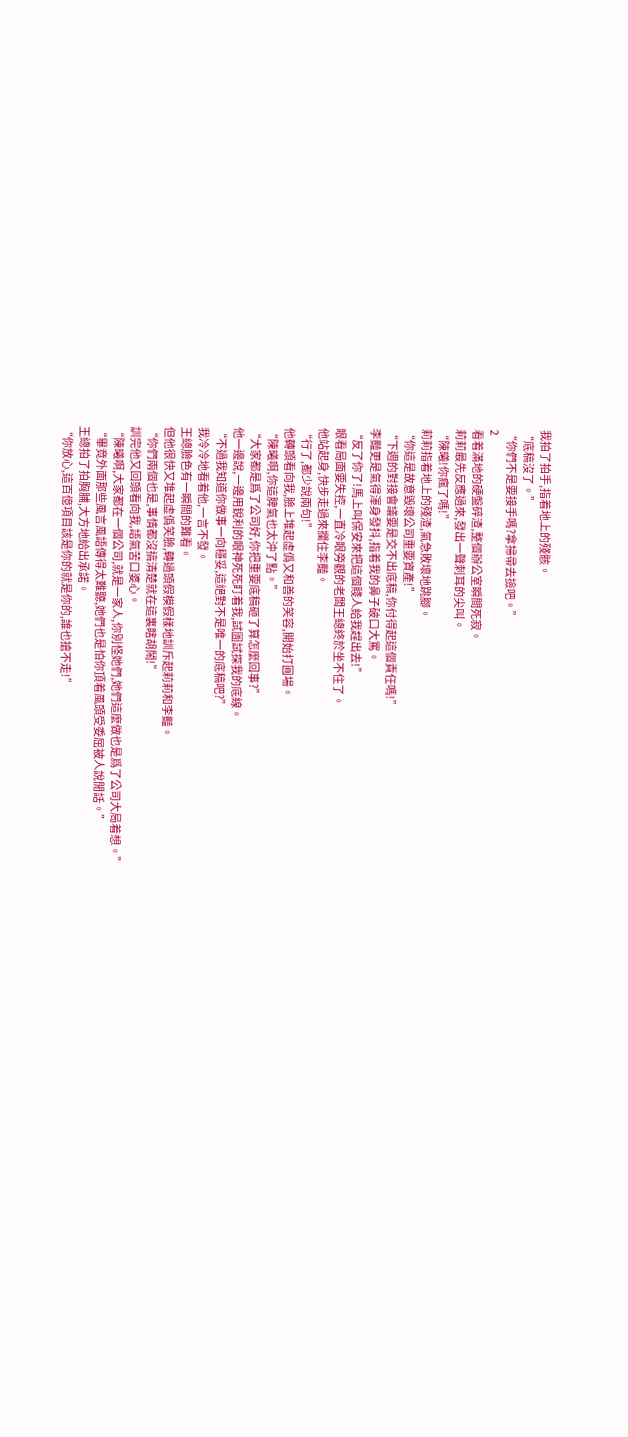我拍了拍手,指着地上的殘骸。
“底稿沒了。”
“你們不是要接手嗎?拿掃帚去撿吧。”
2
看着滿地的硬盤碎渣,整個辦公室瞬間死寂。
莉莉最先反應過來,發出一聲刺耳的尖叫。
“陳曦!你瘋了嗎!”
莉莉指着地上的殘渣,氣急敗壞地跳腳。
“你這是故意毀壞公司重要資產!”
“下週的對接會議要是交不出底稿,你付得起這個責任嗎!”
李豔更是氣得渾身發抖,指着我的鼻子破口大罵。
“反了你了!馬上叫保安來把這個賤人給我趕出去!”
眼看局面要失控,一直冷眼旁觀的老闆王總終於坐不住了。
他站起身,快步走過來攔住李豔。
“行了,都少說兩句!”
他轉頭看向我,臉上堆起虛僞又和善的笑容,開始打圓場。
“陳曦啊,你這脾氣也太沖了點。”
“大家都是爲了公司好,你把重要底稿砸了算怎麼回事?”
他一邊說,一邊用銳利的眼神死死盯着我,試圖試探我的底線。
“不過我知道你做事一向穩妥,這絕對不是唯一的底稿吧?”
我冷冷地看着他,一言不發。
王總臉色有一瞬間的難看。
但他很快又堆起虛僞笑臉,轉過頭假模假樣地訓斥起莉莉和李豔。
“你們兩個也是,事情都沒搞清楚就在這裏瞎胡鬧!”
訓完他又回頭看向我,語氣苦口婆心。
“陳曦啊,大家都在一個公司,就是一家人,你別怪她們,她們這麼做也是爲了公司大局着想。”
“畢竟外面那些風言風語傳得太難聽,她們也是怕你頂着風頭受委屈被人說閒話。”
王總拍了拍胸脯,大方地給出承諾。
“你放心,這百億項目該是你的就是你的,誰也搶不走!”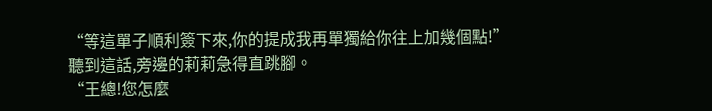“等這單子順利簽下來,你的提成我再單獨給你往上加幾個點!”
聽到這話,旁邊的莉莉急得直跳腳。
“王總!您怎麼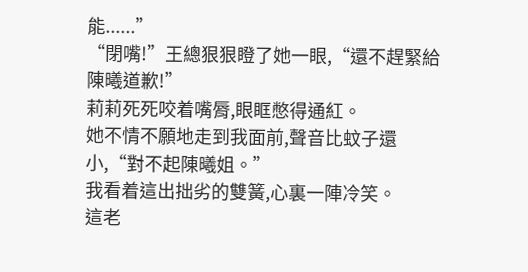能......”
“閉嘴!”王總狠狠瞪了她一眼,“還不趕緊給陳曦道歉!”
莉莉死死咬着嘴脣,眼眶憋得通紅。
她不情不願地走到我面前,聲音比蚊子還小,“對不起陳曦姐。”
我看着這出拙劣的雙簧,心裏一陣冷笑。
這老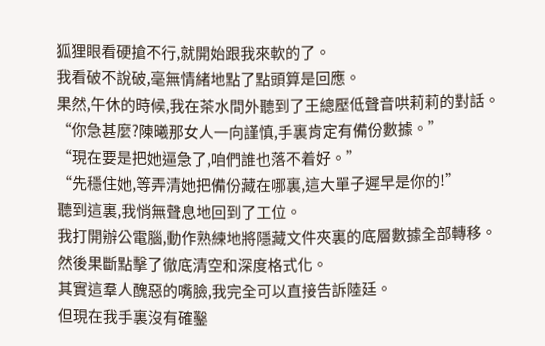狐狸眼看硬搶不行,就開始跟我來軟的了。
我看破不說破,毫無情緒地點了點頭算是回應。
果然,午休的時候,我在茶水間外聽到了王總壓低聲音哄莉莉的對話。
“你急甚麼?陳曦那女人一向謹慎,手裏肯定有備份數據。”
“現在要是把她逼急了,咱們誰也落不着好。”
“先穩住她,等弄清她把備份藏在哪裏,這大單子遲早是你的!”
聽到這裏,我悄無聲息地回到了工位。
我打開辦公電腦,動作熟練地將隱藏文件夾裏的底層數據全部轉移。
然後果斷點擊了徹底清空和深度格式化。
其實這羣人醜惡的嘴臉,我完全可以直接告訴陸廷。
但現在我手裏沒有確鑿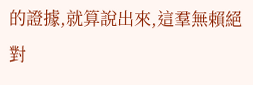的證據,就算說出來,這羣無賴絕對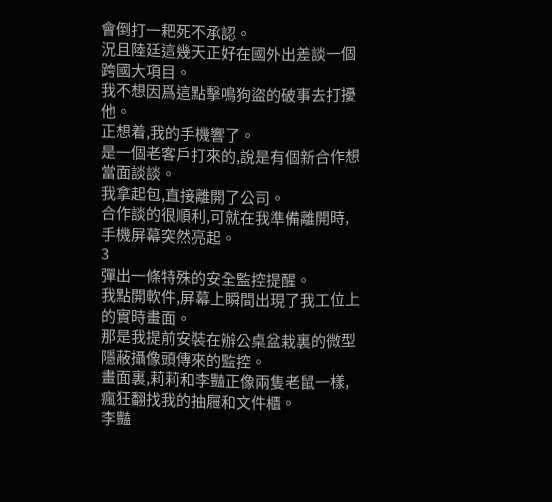會倒打一耙死不承認。
況且陸廷這幾天正好在國外出差談一個跨國大項目。
我不想因爲這點擊鳴狗盜的破事去打擾他。
正想着,我的手機響了。
是一個老客戶打來的,說是有個新合作想當面談談。
我拿起包,直接離開了公司。
合作談的很順利,可就在我準備離開時,手機屏幕突然亮起。
3
彈出一條特殊的安全監控提醒。
我點開軟件,屏幕上瞬間出現了我工位上的實時畫面。
那是我提前安裝在辦公桌盆栽裏的微型隱蔽攝像頭傳來的監控。
畫面裏,莉莉和李豔正像兩隻老鼠一樣,瘋狂翻找我的抽屜和文件櫃。
李豔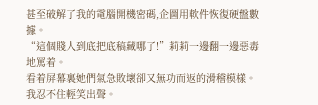甚至破解了我的電腦開機密碼,企圖用軟件恢復硬盤數據。
“這個賤人到底把底稿藏哪了!”莉莉一邊翻一邊惡毒地罵着。
看着屏幕裏她們氣急敗壞卻又無功而返的滑稽模樣。
我忍不住輕笑出聲。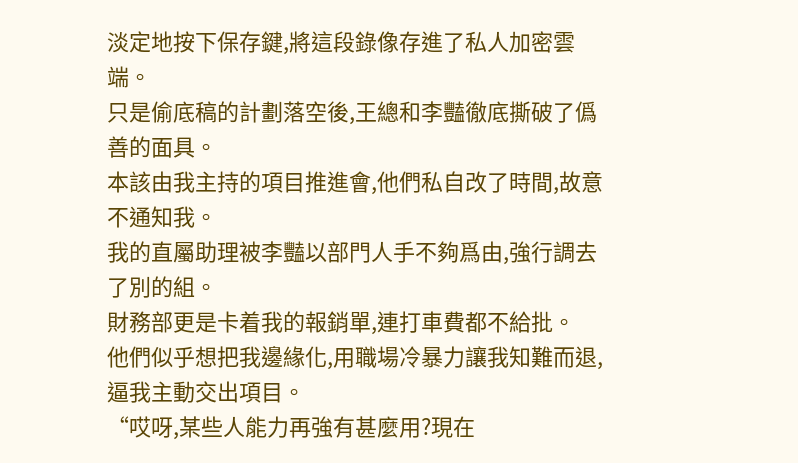淡定地按下保存鍵,將這段錄像存進了私人加密雲端。
只是偷底稿的計劃落空後,王總和李豔徹底撕破了僞善的面具。
本該由我主持的項目推進會,他們私自改了時間,故意不通知我。
我的直屬助理被李豔以部門人手不夠爲由,強行調去了別的組。
財務部更是卡着我的報銷單,連打車費都不給批。
他們似乎想把我邊緣化,用職場冷暴力讓我知難而退,逼我主動交出項目。
“哎呀,某些人能力再強有甚麼用?現在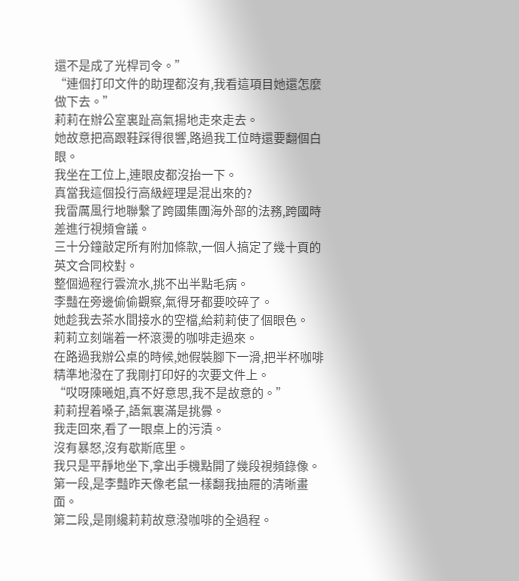還不是成了光桿司令。”
“連個打印文件的助理都沒有,我看這項目她還怎麼做下去。”
莉莉在辦公室裏趾高氣揚地走來走去。
她故意把高跟鞋踩得很響,路過我工位時還要翻個白眼。
我坐在工位上,連眼皮都沒抬一下。
真當我這個投行高級經理是混出來的?
我雷厲風行地聯繫了跨國集團海外部的法務,跨國時差進行視頻會議。
三十分鐘敲定所有附加條款,一個人搞定了幾十頁的英文合同校對。
整個過程行雲流水,挑不出半點毛病。
李豔在旁邊偷偷觀察,氣得牙都要咬碎了。
她趁我去茶水間接水的空檔,給莉莉使了個眼色。
莉莉立刻端着一杯滾燙的咖啡走過來。
在路過我辦公桌的時候,她假裝腳下一滑,把半杯咖啡精準地潑在了我剛打印好的次要文件上。
“哎呀陳曦姐,真不好意思,我不是故意的。”
莉莉捏着嗓子,語氣裏滿是挑釁。
我走回來,看了一眼桌上的污漬。
沒有暴怒,沒有歇斯底里。
我只是平靜地坐下,拿出手機點開了幾段視頻錄像。
第一段,是李豔昨天像老鼠一樣翻我抽屜的清晰畫面。
第二段,是剛纔莉莉故意潑咖啡的全過程。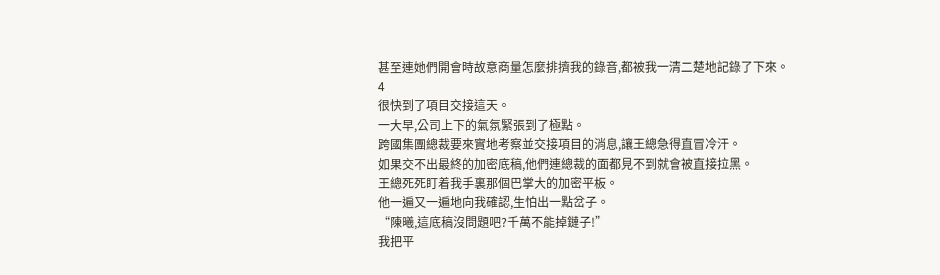甚至連她們開會時故意商量怎麼排擠我的錄音,都被我一清二楚地記錄了下來。
4
很快到了項目交接這天。
一大早,公司上下的氣氛緊張到了極點。
跨國集團總裁要來實地考察並交接項目的消息,讓王總急得直冒冷汗。
如果交不出最終的加密底稿,他們連總裁的面都見不到就會被直接拉黑。
王總死死盯着我手裏那個巴掌大的加密平板。
他一遍又一遍地向我確認,生怕出一點岔子。
“陳曦,這底稿沒問題吧?千萬不能掉鏈子!”
我把平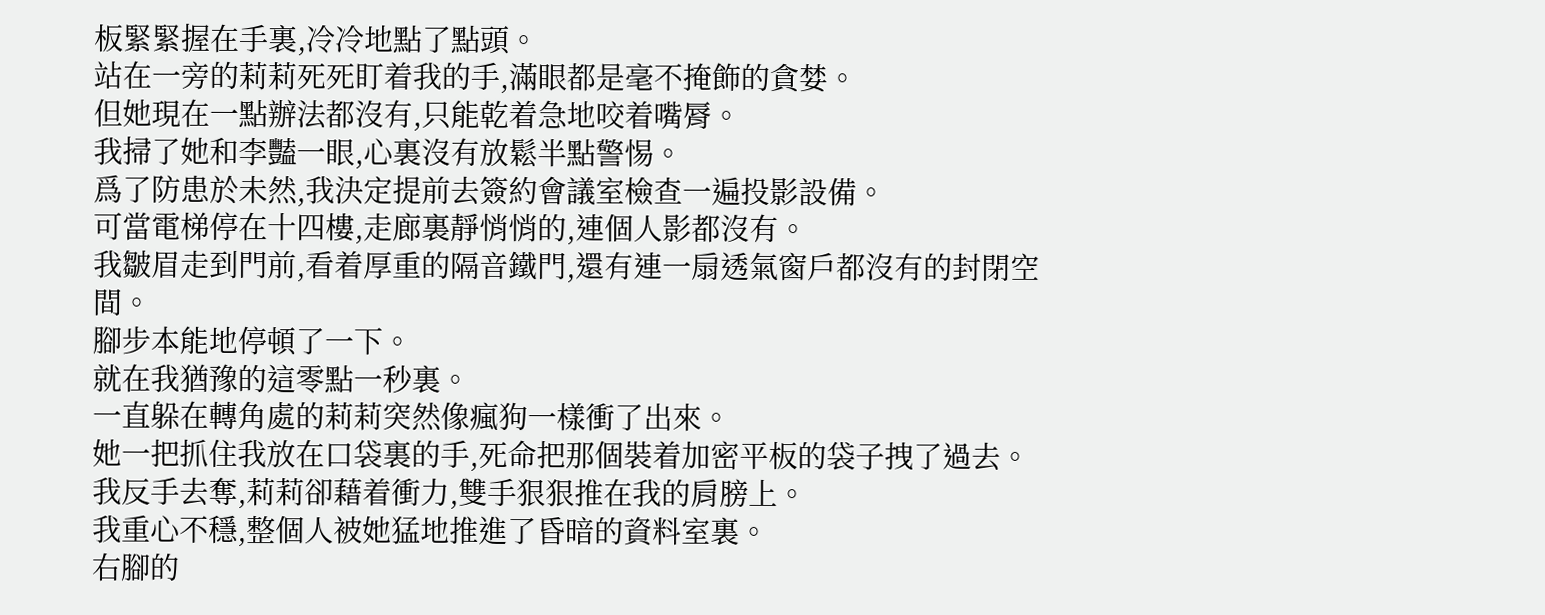板緊緊握在手裏,冷冷地點了點頭。
站在一旁的莉莉死死盯着我的手,滿眼都是毫不掩飾的貪婪。
但她現在一點辦法都沒有,只能乾着急地咬着嘴脣。
我掃了她和李豔一眼,心裏沒有放鬆半點警惕。
爲了防患於未然,我決定提前去簽約會議室檢查一遍投影設備。
可當電梯停在十四樓,走廊裏靜悄悄的,連個人影都沒有。
我皺眉走到門前,看着厚重的隔音鐵門,還有連一扇透氣窗戶都沒有的封閉空間。
腳步本能地停頓了一下。
就在我猶豫的這零點一秒裏。
一直躲在轉角處的莉莉突然像瘋狗一樣衝了出來。
她一把抓住我放在口袋裏的手,死命把那個裝着加密平板的袋子拽了過去。
我反手去奪,莉莉卻藉着衝力,雙手狠狠推在我的肩膀上。
我重心不穩,整個人被她猛地推進了昏暗的資料室裏。
右腳的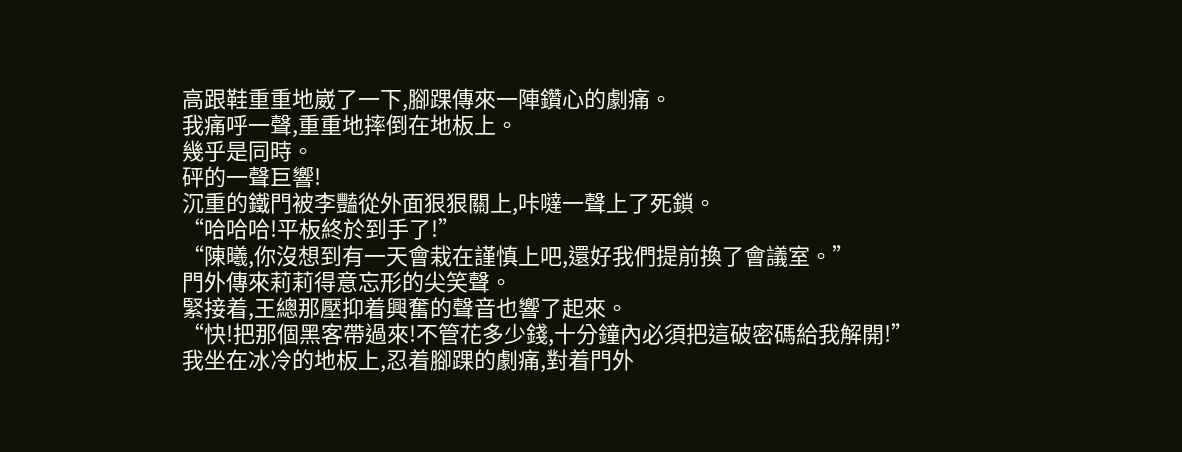高跟鞋重重地崴了一下,腳踝傳來一陣鑽心的劇痛。
我痛呼一聲,重重地摔倒在地板上。
幾乎是同時。
砰的一聲巨響!
沉重的鐵門被李豔從外面狠狠關上,咔噠一聲上了死鎖。
“哈哈哈!平板終於到手了!”
“陳曦,你沒想到有一天會栽在謹慎上吧,還好我們提前換了會議室。”
門外傳來莉莉得意忘形的尖笑聲。
緊接着,王總那壓抑着興奮的聲音也響了起來。
“快!把那個黑客帶過來!不管花多少錢,十分鐘內必須把這破密碼給我解開!”
我坐在冰冷的地板上,忍着腳踝的劇痛,對着門外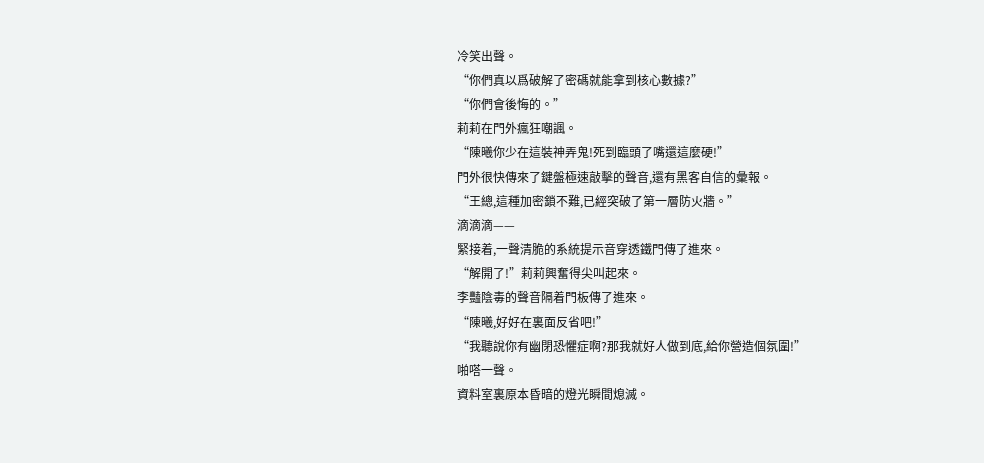冷笑出聲。
“你們真以爲破解了密碼就能拿到核心數據?”
“你們會後悔的。”
莉莉在門外瘋狂嘲諷。
“陳曦你少在這裝神弄鬼!死到臨頭了嘴還這麼硬!”
門外很快傳來了鍵盤極速敲擊的聲音,還有黑客自信的彙報。
“王總,這種加密鎖不難,已經突破了第一層防火牆。”
滴滴滴——
緊接着,一聲清脆的系統提示音穿透鐵門傳了進來。
“解開了!”莉莉興奮得尖叫起來。
李豔陰毒的聲音隔着門板傳了進來。
“陳曦,好好在裏面反省吧!”
“我聽說你有幽閉恐懼症啊?那我就好人做到底,給你營造個氛圍!”
啪嗒一聲。
資料室裏原本昏暗的燈光瞬間熄滅。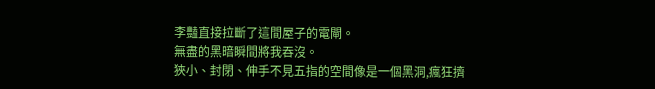李豔直接拉斷了這間屋子的電閘。
無盡的黑暗瞬間將我吞沒。
狹小、封閉、伸手不見五指的空間像是一個黑洞,瘋狂擠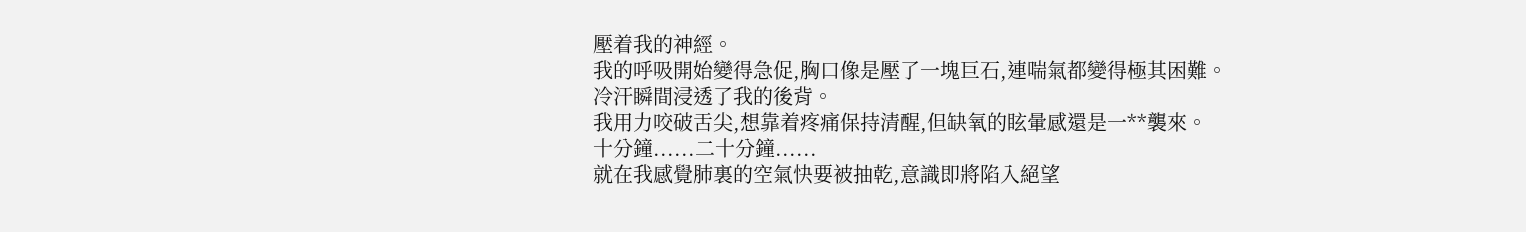壓着我的神經。
我的呼吸開始變得急促,胸口像是壓了一塊巨石,連喘氣都變得極其困難。
冷汗瞬間浸透了我的後背。
我用力咬破舌尖,想靠着疼痛保持清醒,但缺氧的眩暈感還是一**襲來。
十分鐘......二十分鐘......
就在我感覺肺裏的空氣快要被抽乾,意識即將陷入絕望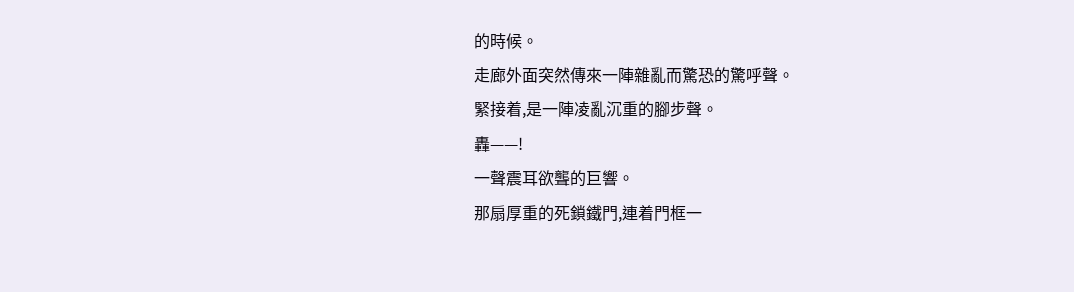的時候。
走廊外面突然傳來一陣雜亂而驚恐的驚呼聲。
緊接着,是一陣凌亂沉重的腳步聲。
轟——!
一聲震耳欲聾的巨響。
那扇厚重的死鎖鐵門,連着門框一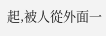起,被人從外面一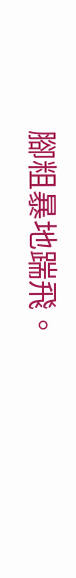腳粗暴地踹飛。